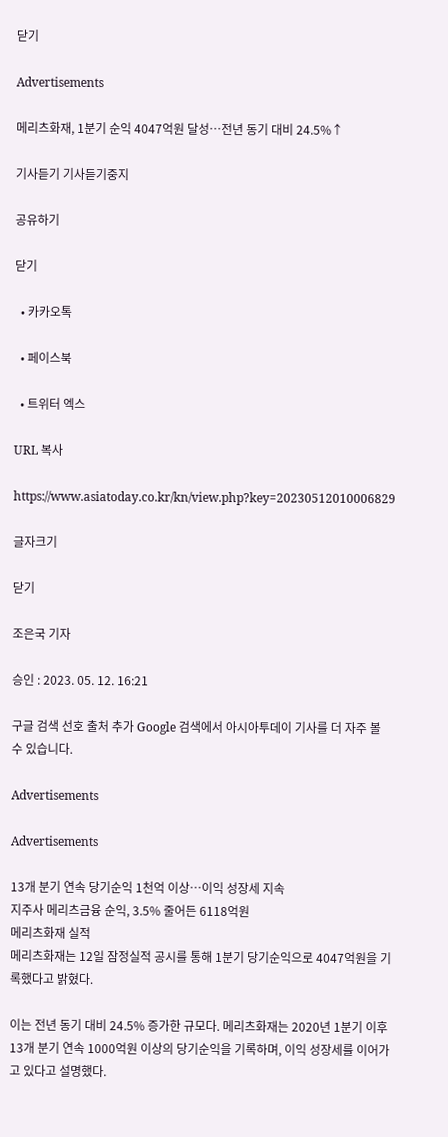닫기

Advertisements

메리츠화재, 1분기 순익 4047억원 달성…전년 동기 대비 24.5%↑

기사듣기 기사듣기중지

공유하기

닫기

  • 카카오톡

  • 페이스북

  • 트위터 엑스

URL 복사

https://www.asiatoday.co.kr/kn/view.php?key=20230512010006829

글자크기

닫기

조은국 기자

승인 : 2023. 05. 12. 16:21

구글 검색 선호 출처 추가 Google 검색에서 아시아투데이 기사를 더 자주 볼 수 있습니다.

Advertisements

Advertisements

13개 분기 연속 당기순익 1천억 이상…이익 성장세 지속
지주사 메리츠금융 순익, 3.5% 줄어든 6118억원
메리츠화재 실적
메리츠화재는 12일 잠정실적 공시를 통해 1분기 당기순익으로 4047억원을 기록했다고 밝혔다.

이는 전년 동기 대비 24.5% 증가한 규모다. 메리츠화재는 2020년 1분기 이후 13개 분기 연속 1000억원 이상의 당기순익을 기록하며, 이익 성장세를 이어가고 있다고 설명했다.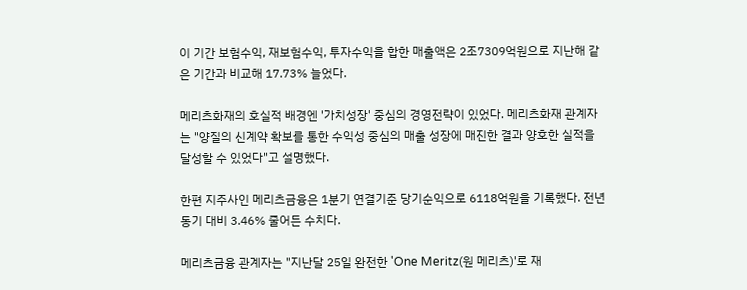이 기간 보험수익, 재보험수익, 투자수익을 합한 매출액은 2조7309억원으로 지난해 같은 기간과 비교해 17.73% 늘었다.

메리츠화재의 호실적 배경엔 '가치성장' 중심의 경영전략이 있었다. 메리츠화재 관계자는 "양질의 신계약 확보를 통한 수익성 중심의 매출 성장에 매진한 결과 양호한 실적을 달성할 수 있었다"고 설명했다.

한편 지주사인 메리츠금융은 1분기 연결기준 당기순익으로 6118억원을 기록했다. 전년 동기 대비 3.46% 줄어든 수치다.

메리츠금융 관계자는 "지난달 25일 완전한 'One Meritz(원 메리츠)'로 재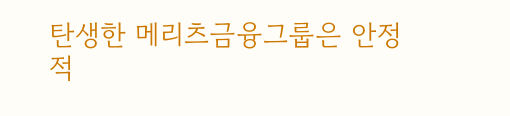탄생한 메리츠금융그룹은 안정적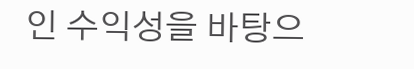인 수익성을 바탕으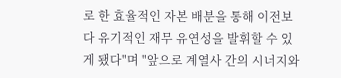로 한 효율적인 자본 배분을 통해 이전보다 유기적인 재무 유연성을 발휘할 수 있게 됐다"며 "앞으로 계열사 간의 시너지와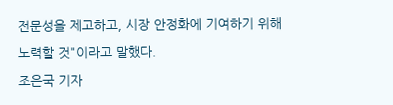전문성을 제고하고, 시장 안정화에 기여하기 위해 노력할 것"이라고 말했다.
조은국 기자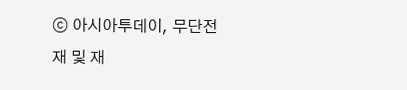ⓒ 아시아투데이, 무단전재 및 재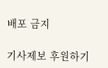배포 금지

기사제보 후원하기